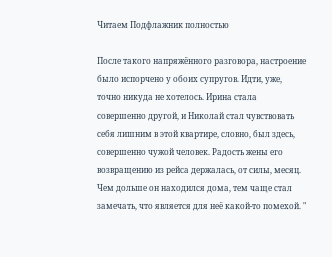Читаем Подфлажник полностью

После такого напряжённого разговора, настроение было испорчено у обоих супругов. Идти, уже, точно никуда не хотелось. Ирина стала совершенно другой, и Николай стал чувствовать себя лишним в этой квартире, словно, был здесь, совершенно чужой человек. Радость жены его возвращению из рейса держалась, от силы, месяц. Чем дольше он находился дома, тем чаще стал замечать, что является для неё какой-то помехой. "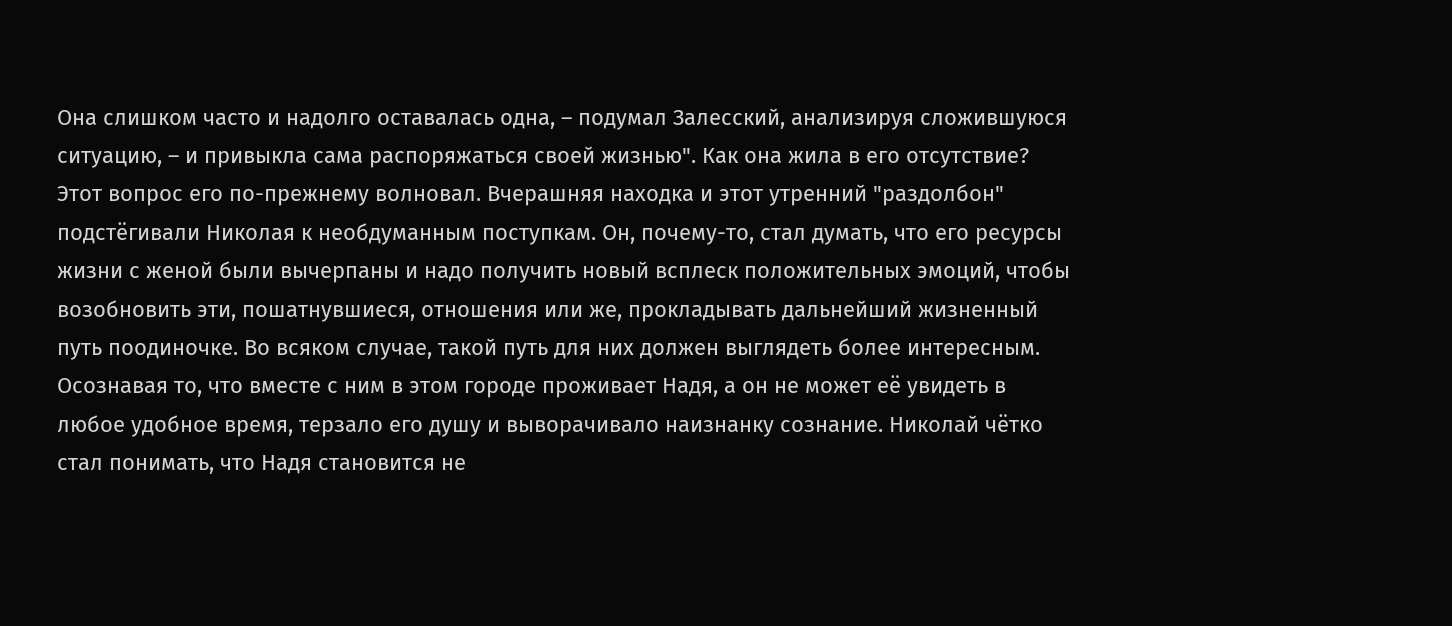Она слишком часто и надолго оставалась одна, – подумал Залесский, анализируя сложившуюся ситуацию, – и привыкла сама распоряжаться своей жизнью". Как она жила в его отсутствие? Этот вопрос его по-прежнему волновал. Вчерашняя находка и этот утренний "раздолбон" подстёгивали Николая к необдуманным поступкам. Он, почему-то, стал думать, что его ресурсы жизни с женой были вычерпаны и надо получить новый всплеск положительных эмоций, чтобы возобновить эти, пошатнувшиеся, отношения или же, прокладывать дальнейший жизненный путь поодиночке. Во всяком случае, такой путь для них должен выглядеть более интересным. Осознавая то, что вместе с ним в этом городе проживает Надя, а он не может её увидеть в любое удобное время, терзало его душу и выворачивало наизнанку сознание. Николай чётко стал понимать, что Надя становится не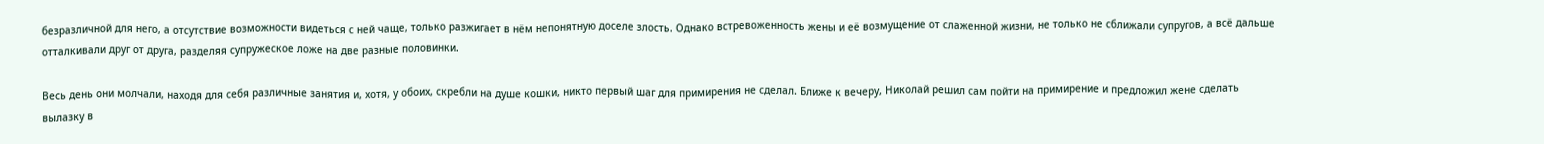безразличной для него, а отсутствие возможности видеться с ней чаще, только разжигает в нём непонятную доселе злость. Однако встревоженность жены и её возмущение от слаженной жизни, не только не сближали супругов, а всё дальше отталкивали друг от друга, разделяя супружеское ложе на две разные половинки.

Весь день они молчали, находя для себя различные занятия и, хотя, у обоих, скребли на душе кошки, никто первый шаг для примирения не сделал. Ближе к вечеру, Николай решил сам пойти на примирение и предложил жене сделать вылазку в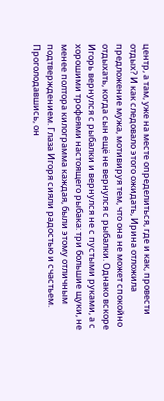центр, а там, уже на месте определиться, где и как, провести отдых? И как следовало этого ожидать, Ирина отложила предложение мужа, мотивируя тем, что она не может спокойно отдыхать, когда сын ещё не вернулся с рыбалки. Однако вскоре Игорь вернулся с рыбалки и вернулся не с пустыми руками, а с хорошими трофеями настоящего рыбака: три большие щуки, не менее полтора килограмма каждая, были этому отличным подтверждением. Глаза Игоря сияли радостью и счастьем. Проголодавшись, он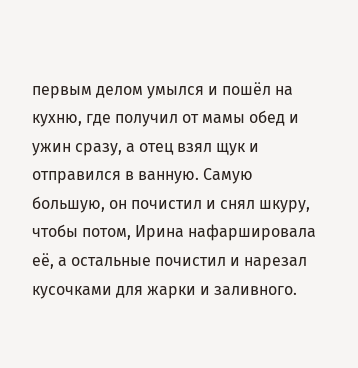первым делом умылся и пошёл на кухню, где получил от мамы обед и ужин сразу, а отец взял щук и отправился в ванную. Самую большую, он почистил и снял шкуру, чтобы потом, Ирина нафаршировала её, а остальные почистил и нарезал кусочками для жарки и заливного.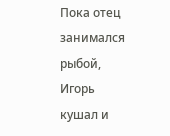Пока отец занимался рыбой, Игорь кушал и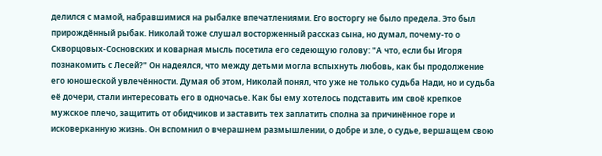делился с мамой, набравшимися на рыбалке впечатлениями. Его восторгу не было предела. Это был прирождённый рыбак. Николай тоже слушал восторженный рассказ сына, но думал, почему-то о Скворцовых-Сосновских и коварная мысль посетила его седеющую голову: "А что, если бы Игоря познакомить с Лесей?" Он надеялся, что между детьми могла вспыхнуть любовь, как бы продолжение его юношеской увлечённости. Думая об этом, Николай понял, что уже не только судьба Нади, но и судьба её дочери, стали интересовать его в одночасье. Как бы ему хотелось подставить им своё крепкое мужское плечо, защитить от обидчиков и заставить тех заплатить сполна за причинённое горе и исковерканную жизнь. Он вспомнил о вчерашнем размышлении, о добре и зле, о судье, вершащем свою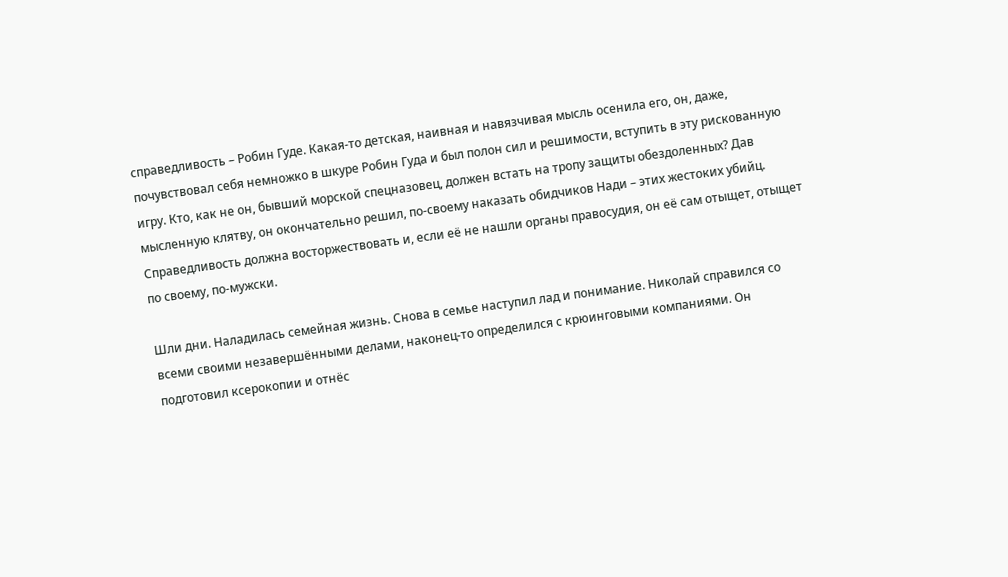справедливость – Робин Гуде. Какая-то детская, наивная и навязчивая мысль осенила его, он, даже, почувствовал себя немножко в шкуре Робин Гуда и был полон сил и решимости, вступить в эту рискованную игру. Кто, как не он, бывший морской спецназовец, должен встать на тропу защиты обездоленных? Дав мысленную клятву, он окончательно решил, по-своему наказать обидчиков Нади – этих жестоких убийц. Справедливость должна восторжествовать и, если её не нашли органы правосудия, он её сам отыщет, отыщет по своему, по-мужски.

Шли дни. Наладилась семейная жизнь. Снова в семье наступил лад и понимание. Николай справился со всеми своими незавершёнными делами, наконец-то определился с крюинговыми компаниями. Он подготовил ксерокопии и отнёс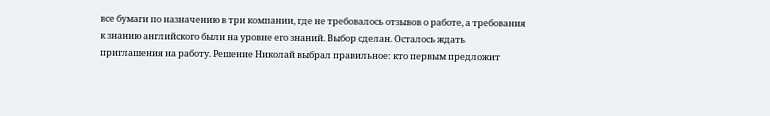все бумаги по назначению в три компании, где не требовалось отзывов о работе, а требования к знанию английского были на уровне его знаний. Выбор сделан. Осталось ждать приглашения на работу. Решение Николай выбрал правильное: кто первым предложит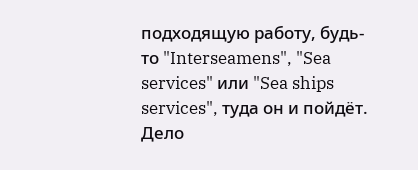подходящую работу, будь-то "Interseamens", "Sea services" или "Sea ships services", туда он и пойдёт. Дело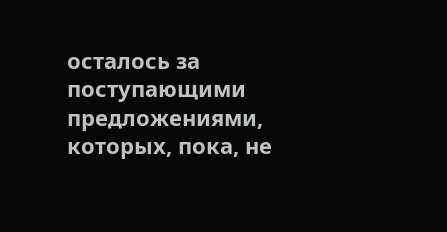осталось за поступающими предложениями, которых, пока, не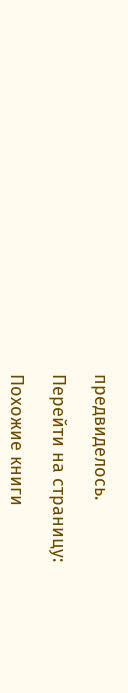предвиделось.

Перейти на страницу:

Похожие книги